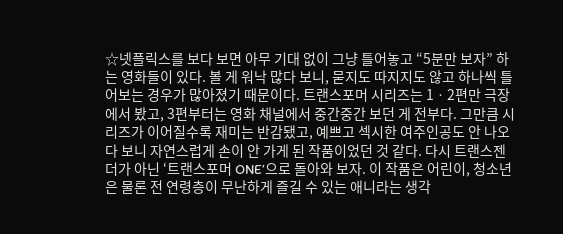☆넷플릭스를 보다 보면 아무 기대 없이 그냥 틀어놓고 “5분만 보자” 하는 영화들이 있다. 볼 게 워낙 많다 보니, 묻지도 따지지도 않고 하나씩 틀어보는 경우가 많아졌기 때문이다. 트랜스포머 시리즈는 1ㆍ2편만 극장에서 봤고, 3편부터는 영화 채널에서 중간중간 보던 게 전부다. 그만큼 시리즈가 이어질수록 재미는 반감됐고, 예쁘고 섹시한 여주인공도 안 나오다 보니 자연스럽게 손이 안 가게 된 작품이었던 것 같다. 다시 트랜스젠더가 아닌 ‘트랜스포머 ONE’으로 돌아와 보자. 이 작품은 어린이, 청소년은 물론 전 연령층이 무난하게 즐길 수 있는 애니라는 생각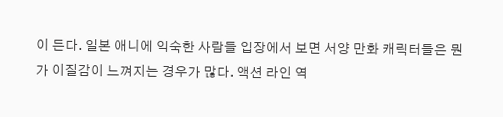이 든다. 일본 애니에 익숙한 사람들 입장에서 보면 서양 만화 캐릭터들은 뭔가 이질감이 느껴지는 경우가 많다. 액션 라인 역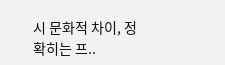시 문화적 차이, 정확히는 프..